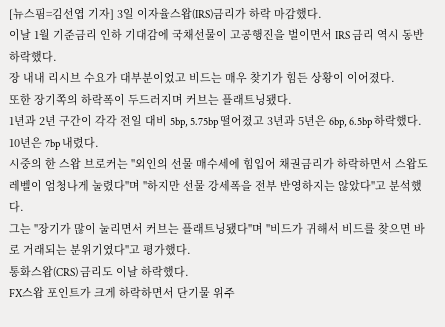[뉴스핌=김선엽 기자] 3일 이자율스왑(IRS)금리가 하락 마감했다.
이날 1월 기준금리 인하 기대감에 국채선물이 고공행진을 벌이면서 IRS 금리 역시 동반 하락했다.
장 내내 리시브 수요가 대부분이었고 비드는 매우 찾기가 힘든 상황이 이어졌다.
또한 장기쪽의 하락폭이 두드러지며 커브는 플래트닝됐다.
1년과 2년 구간이 각각 전일 대비 5bp, 5.75bp 떨어졌고 3년과 5년은 6bp, 6.5bp 하락했다. 10년은 7bp 내렸다.
시중의 한 스왑 브로커는 "외인의 선물 매수세에 힘입어 채권금리가 하락하면서 스왑도 레벨이 엄청나게 눌렸다"며 "하지만 선물 강세폭을 전부 반영하지는 않았다"고 분석했다.
그는 "장기가 많이 눌리면서 커브는 플래트닝됐다"며 "비드가 귀해서 비드를 찾으면 바로 거래되는 분위기였다"고 평가했다.
통화스왑(CRS) 금리도 이날 하락했다.
FX스왑 포인트가 크게 하락하면서 단기물 위주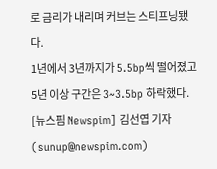로 금리가 내리며 커브는 스티프닝됐다.
1년에서 3년까지가 5.5bp씩 떨어졌고 5년 이상 구간은 3~3.5bp 하락했다.
[뉴스핌 Newspim] 김선엽 기자 (sunup@newspim.com)